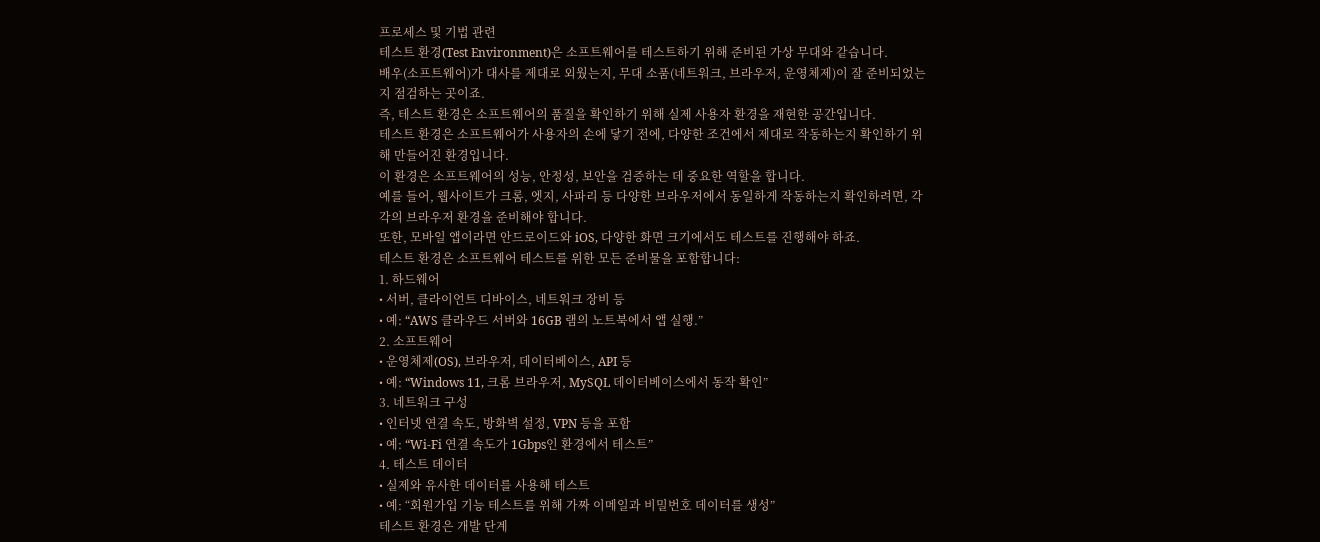프로세스 및 기법 관련
테스트 환경(Test Environment)은 소프트웨어를 테스트하기 위해 준비된 가상 무대와 같습니다.
배우(소프트웨어)가 대사를 제대로 외웠는지, 무대 소품(네트워크, 브라우저, 운영체제)이 잘 준비되었는지 점검하는 곳이죠.
즉, 테스트 환경은 소프트웨어의 품질을 확인하기 위해 실제 사용자 환경을 재현한 공간입니다.
테스트 환경은 소프트웨어가 사용자의 손에 닿기 전에, 다양한 조건에서 제대로 작동하는지 확인하기 위해 만들어진 환경입니다.
이 환경은 소프트웨어의 성능, 안정성, 보안을 검증하는 데 중요한 역할을 합니다.
예를 들어, 웹사이트가 크롬, 엣지, 사파리 등 다양한 브라우저에서 동일하게 작동하는지 확인하려면, 각각의 브라우저 환경을 준비해야 합니다.
또한, 모바일 앱이라면 안드로이드와 iOS, 다양한 화면 크기에서도 테스트를 진행해야 하죠.
테스트 환경은 소프트웨어 테스트를 위한 모든 준비물을 포함합니다:
1. 하드웨어
• 서버, 클라이언트 디바이스, 네트워크 장비 등
• 예: “AWS 클라우드 서버와 16GB 램의 노트북에서 앱 실행.”
2. 소프트웨어
• 운영체제(OS), 브라우저, 데이터베이스, API 등
• 예: “Windows 11, 크롬 브라우저, MySQL 데이터베이스에서 동작 확인”
3. 네트워크 구성
• 인터넷 연결 속도, 방화벽 설정, VPN 등을 포함
• 예: “Wi-Fi 연결 속도가 1Gbps인 환경에서 테스트”
4. 테스트 데이터
• 실제와 유사한 데이터를 사용해 테스트
• 예: “회원가입 기능 테스트를 위해 가짜 이메일과 비밀번호 데이터를 생성”
테스트 환경은 개발 단계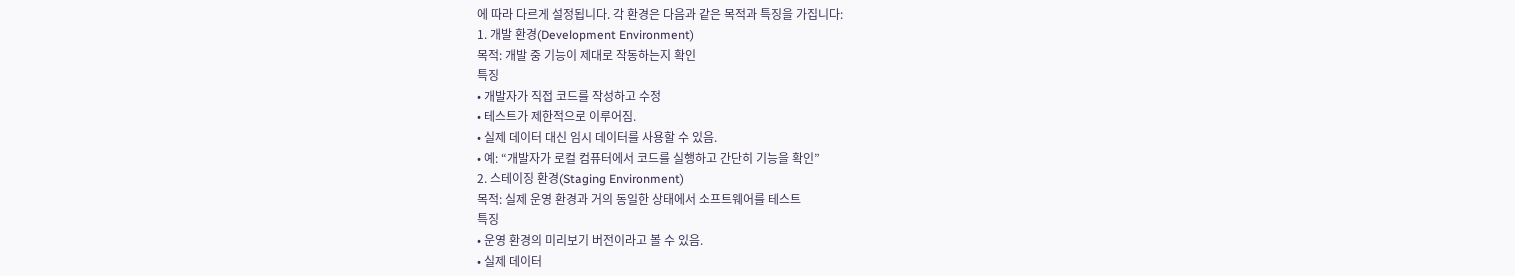에 따라 다르게 설정됩니다. 각 환경은 다음과 같은 목적과 특징을 가집니다:
1. 개발 환경(Development Environment)
목적: 개발 중 기능이 제대로 작동하는지 확인
특징
• 개발자가 직접 코드를 작성하고 수정
• 테스트가 제한적으로 이루어짐.
• 실제 데이터 대신 임시 데이터를 사용할 수 있음.
• 예: “개발자가 로컬 컴퓨터에서 코드를 실행하고 간단히 기능을 확인”
2. 스테이징 환경(Staging Environment)
목적: 실제 운영 환경과 거의 동일한 상태에서 소프트웨어를 테스트
특징
• 운영 환경의 미리보기 버전이라고 볼 수 있음.
• 실제 데이터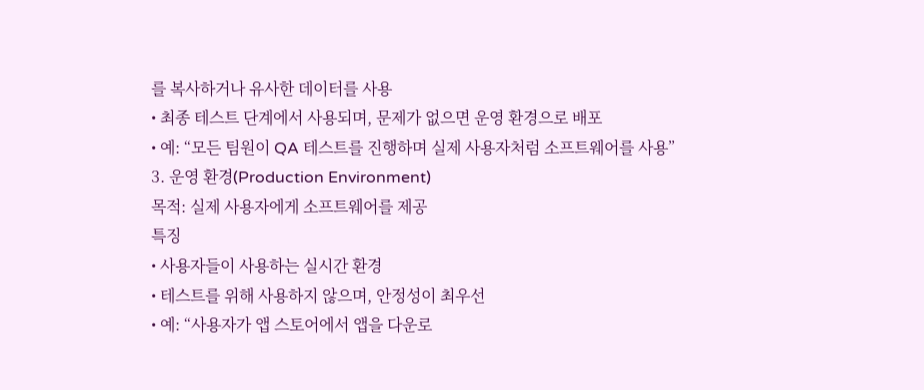를 복사하거나 유사한 데이터를 사용
• 최종 테스트 단계에서 사용되며, 문제가 없으면 운영 환경으로 배포
• 예: “모든 팀원이 QA 테스트를 진행하며 실제 사용자처럼 소프트웨어를 사용”
3. 운영 환경(Production Environment)
목적: 실제 사용자에게 소프트웨어를 제공
특징
• 사용자들이 사용하는 실시간 환경
• 테스트를 위해 사용하지 않으며, 안정성이 최우선
• 예: “사용자가 앱 스토어에서 앱을 다운로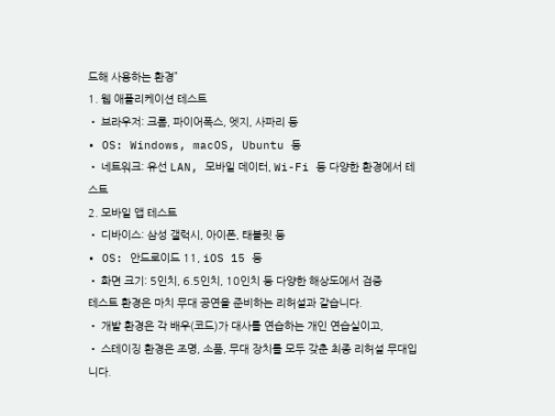드해 사용하는 환경”
1. 웹 애플리케이션 테스트
• 브라우저: 크롬, 파이어폭스, 엣지, 사파리 등
• OS: Windows, macOS, Ubuntu 등
• 네트워크: 유선 LAN, 모바일 데이터, Wi-Fi 등 다양한 환경에서 테스트
2. 모바일 앱 테스트
• 디바이스: 삼성 갤럭시, 아이폰, 태블릿 등
• OS: 안드로이드 11, iOS 15 등
• 화면 크기: 5인치, 6.5인치, 10인치 등 다양한 해상도에서 검증
테스트 환경은 마치 무대 공연을 준비하는 리허설과 같습니다.
• 개발 환경은 각 배우(코드)가 대사를 연습하는 개인 연습실이고,
• 스테이징 환경은 조명, 소품, 무대 장치를 모두 갖춘 최종 리허설 무대입니다.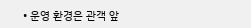• 운영 환경은 관객 앞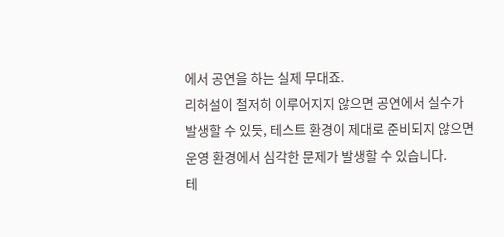에서 공연을 하는 실제 무대죠.
리허설이 철저히 이루어지지 않으면 공연에서 실수가 발생할 수 있듯, 테스트 환경이 제대로 준비되지 않으면 운영 환경에서 심각한 문제가 발생할 수 있습니다.
테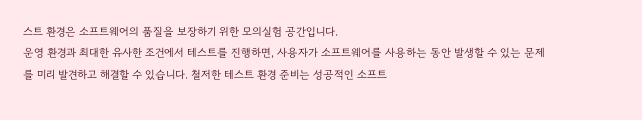스트 환경은 소프트웨어의 품질을 보장하기 위한 모의실험 공간입니다.
운영 환경과 최대한 유사한 조건에서 테스트를 진행하면, 사용자가 소프트웨어를 사용하는 동안 발생할 수 있는 문제를 미리 발견하고 해결할 수 있습니다. 철저한 테스트 환경 준비는 성공적인 소프트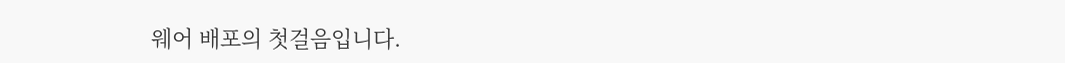웨어 배포의 첫걸음입니다.